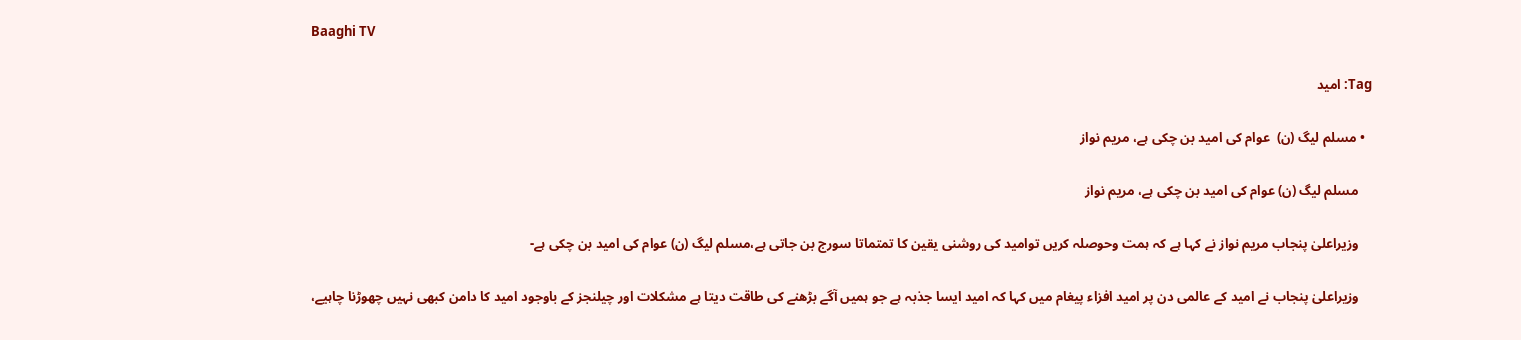Baaghi TV

Tag: امید

  • مسلم لیگ (ن)  عوام کی امید بن چکی ہے، مریم نواز

    مسلم لیگ (ن) عوام کی امید بن چکی ہے، مریم نواز

    وزیراعلیٰ پنجاب مریم نواز نے کہا ہے کہ ہمت وحوصلہ کریں توامید کی روشنی یقین کا تمتماتا سورج بن جاتی ہے،مسلم لیگ (ن) عوام کی امید بن چکی ہے-

    وزیراعلیٰ پنجاب نے امید کے عالمی دن پر امید افزاء پیغام میں کہا کہ امید ایسا جذبہ ہے جو ہمیں آگے بڑھنے کی طاقت دیتا ہے مشکلات اور چیلنجز کے باوجود امید کا دامن کبھی نہیں چھوڑنا چاہیے،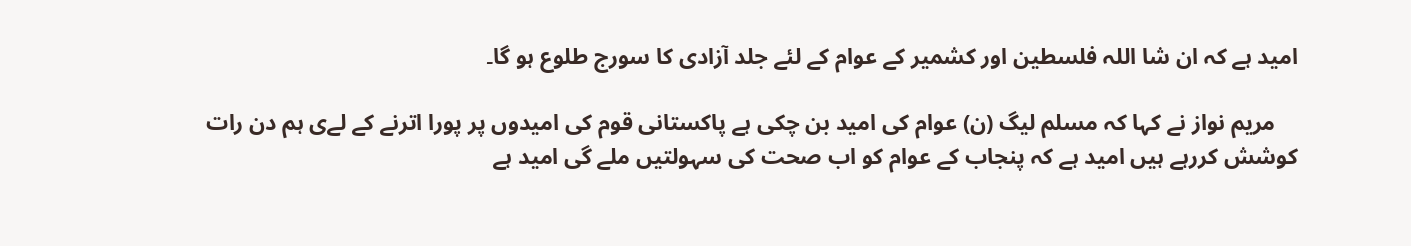امید ہے کہ ان شا اللہ فلسطین اور کشمیر کے عوام کے لئے جلد آزادی کا سورج طلوع ہو گا۔

    مریم نواز نے کہا کہ مسلم لیگ (ن) عوام کی امید بن چکی ہے پاکستانی قوم کی امیدوں پر پورا اترنے کے لےی ہم دن رات کوشش کررہے ہیں امید ہے کہ پنجاب کے عوام کو اب صحت کی سہولتیں ملے گی امید ہے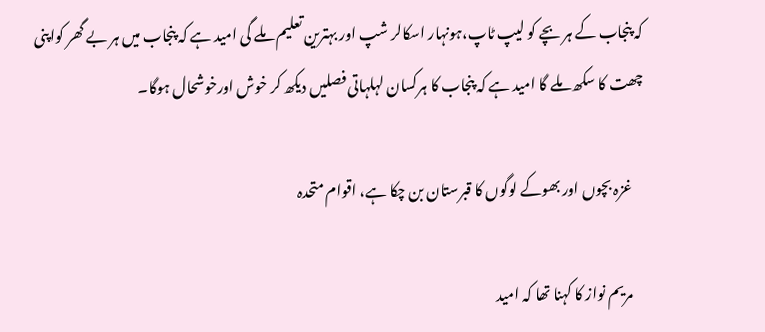کہ پنجاب کے ہر بچے کو لیپ ٹاپ،ہونہار اسکالر شپ اور بہترین تعلیم ملے گی امید ہے کہ پنجاب میں ہر بے گھر کواپنی چھت کا سکھ ملے گا امید ہے کہ پنجاب کا ہرکسان لہلہاتی فصلیں دیکھ کر خوش اورخوشحال ہوگا۔

    غزہ بچوں اور بھوکے لوگوں کا قبرستان بن چکا ہے، اقوام متحدہ

    مریم نواز کا کہنا تھا کہ امید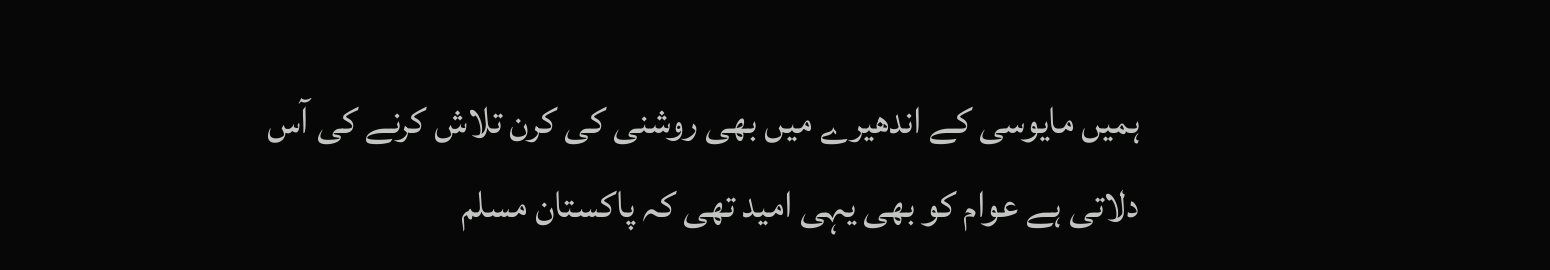ہمیں مایوسی کے اندھیرے میں بھی روشنی کی کرن تلاش کرنے کی آس دلاتی ہے عوام کو بھی یہی امید تھی کہ پاکستان مسلم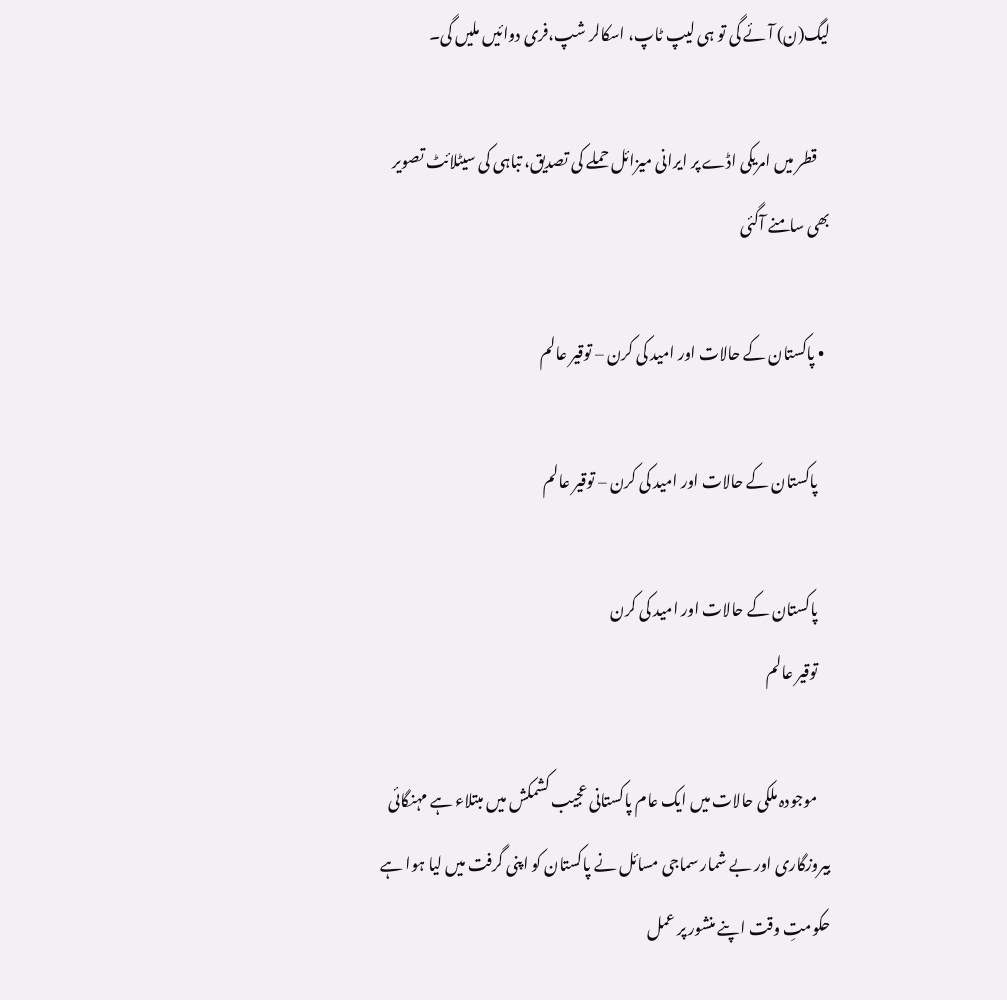لیگ(ن) آئے گی تو ہی لیپ ٹاپ، اسکالر شپ،فری دوائیں ملیں گی۔

    قطر میں امریکی اڈے پر ایرانی میزائل حملے کی تصدیق، تباہی کی سیٹلائٹ تصویر بھی سامنے آگئی

  • پاکستان کے حالات اور امید کی کرن – توقیر عالم

    پاکستان کے حالات اور امید کی کرن – توقیر عالم

    پاکستان کے حالات اور امید کی کرن
    توقیر عالم

    موجودہ ملکی حالات میں ایک عام پاکستانی عجیب کشمکش میں مبتلاء ہے مہنگائی بیروزگاری اور بے شمار سماجی مسائل نے پاکستان کو اپنی گرفت میں لیا ہوا ہے حکومتِ وقت اپنے منشور پر عمل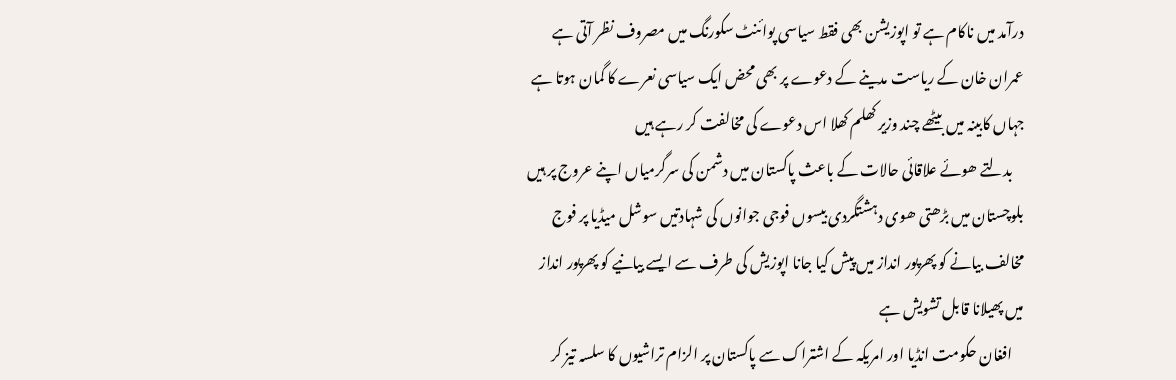درآمد میں ناکام ہے تو اپوزیشن بھی فقط سیاسی پوائنٹ سکورنگ میں مصروف نظر آتی ہے عمران خان کے ریاست مدینے کے دعوے پر بھی محض ایک سیاسی نعرے کا گمان ہوتا ہے جہاں کابینہ میں بیٹھے چند وزیر کھلم کھلا اس دعوے کی مخالفت کر رہے ہیں
    بدلتے ھوئے علاقائی حالات کے باعث پاکستان میں دشمن کی سرگرمیاں اپنے عروج پر ہیں بلوچستان میں بڑھتی ھوی دہشتگردی بیسوں فوجی جوانوں کی شہادتیں سوشل میڈیا پر فوج مخالف بیانے کو پھرپور انداز میں پیش کیا جانا اپوزیش کی طرف سے ایسے بیانیے کو پھرپور انداز میں پھیلانا قابل تشویش ہے
    افغان حکومت انڈیا اور امریکہ کے اشتراک سے پاکستان پر الزام تراشیوں کا سلسہ تیز کر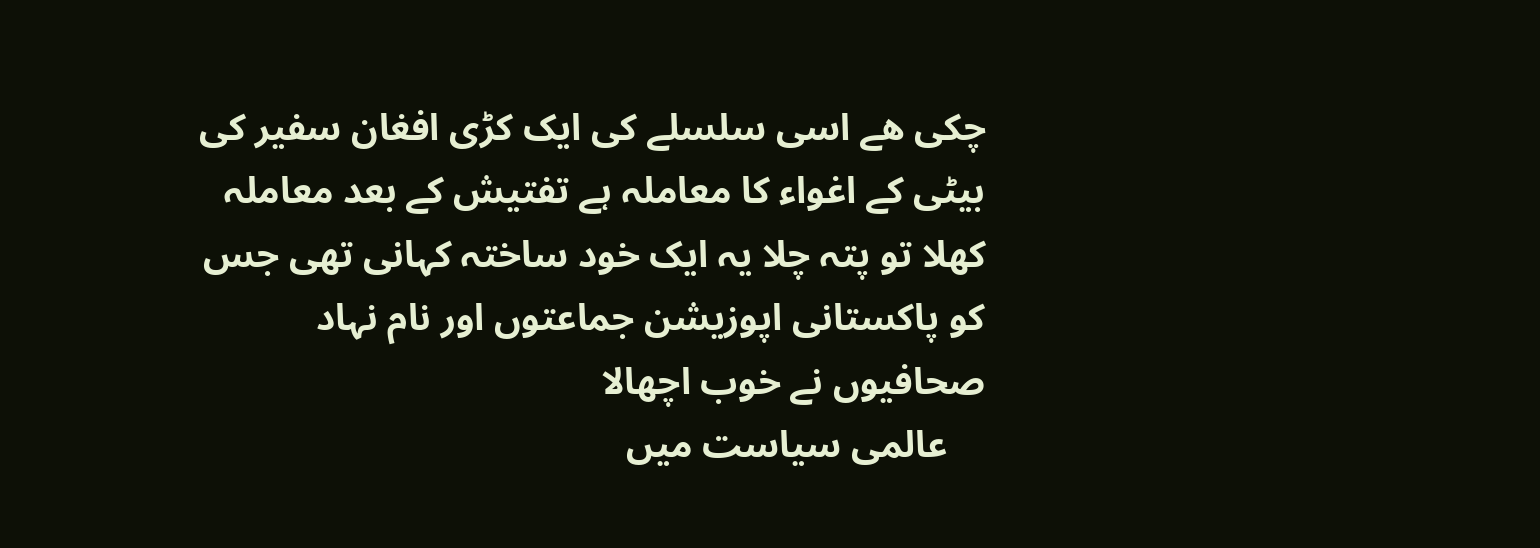چکی ھے اسی سلسلے کی ایک کڑی افغان سفیر کی بیٹی کے اغواء کا معاملہ ہے تفتیش کے بعد معاملہ کھلا تو پتہ چلا یہ ایک خود ساختہ کہانی تھی جس کو پاکستانی اپوزیشن جماعتوں اور نام نہاد صحافیوں نے خوب اچھالا
    عالمی سیاست میں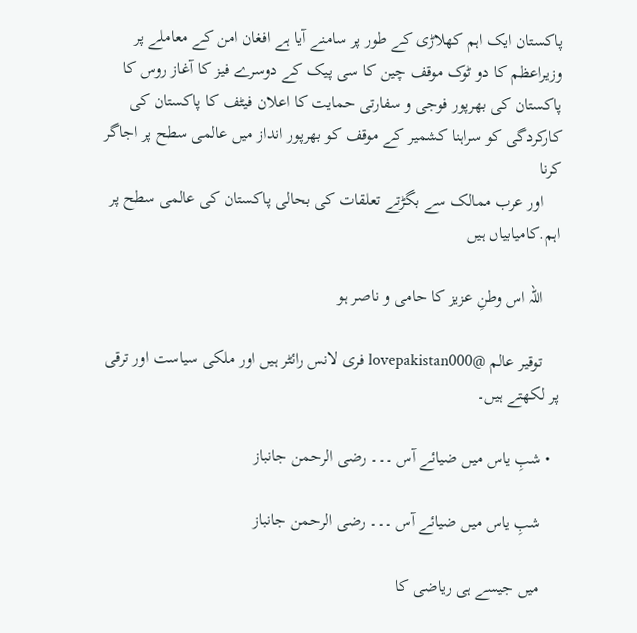پاکستان ایک اہم کھلاڑی کے طور پر سامنے آیا ہے افغان امن کے معاملے پر وزیراعظم کا دو ٹوک موقف چین کا سی پیک کے دوسرے فیز کا آغاز روس کا پاکستان کی بھرپور فوجی و سفارتی حمایت کا اعلان فیٹف کا پاکستان کی کارکردگی کو سراہنا کشمیر کے موقف کو بھرپور انداز میں عالمی سطح پر اجاگر کرنا
    اور عرب ممالک سے بگڑتے تعلقات کی بحالی پاکستان کی عالمی سطح پر اہم.کامیابیاں ہیں

    اللہ اس وطنِ عزیز کا حامی و ناصر ہو

    توقیر عالم @lovepakistan000 فری لانس رائٹر ہیں اور ملکی سیاست اور ترقی پر لکھتے ہیں۔

  • شبِ یاس میں ضیائے آس ۔۔۔ رضی الرحمن جانباز

    شبِ یاس میں ضیائے آس ۔۔۔ رضی الرحمن جانباز

    میں جیسے ہی ریاضی کا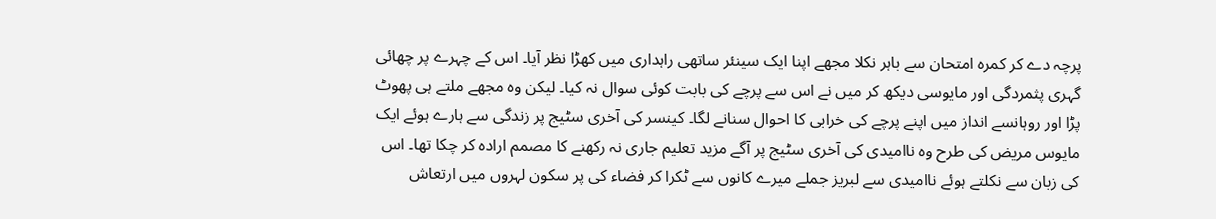پرچہ دے کر کمرہ امتحان سے باہر نکلا مجھے اپنا ایک سینئر ساتھی راہداری میں کھڑا نظر آیا۔ اس کے چہرے پر چھائی گہری پثمردگی اور مایوسی دیکھ کر میں نے اس سے پرچے کی بابت کوئی سوال نہ کیا۔ لیکن وہ مجھے ملتے ہی پھوٹ پڑا اور روہانسے انداز میں اپنے پرچے کی خرابی کا احوال سنانے لگا۔ کینسر کی آخری سٹیج پر زندگی سے ہارے ہوئے ایک مایوس مریض کی طرح وہ ناامیدی کی آخری سٹیج پر آگے مزید تعلیم جاری نہ رکھنے کا مصمم ارادہ کر چکا تھا۔ اس کی زبان سے نکلتے ہوئے ناامیدی سے لبریز جملے میرے کانوں سے ٹکرا کر فضاء کی پر سکون لہروں میں ارتعاش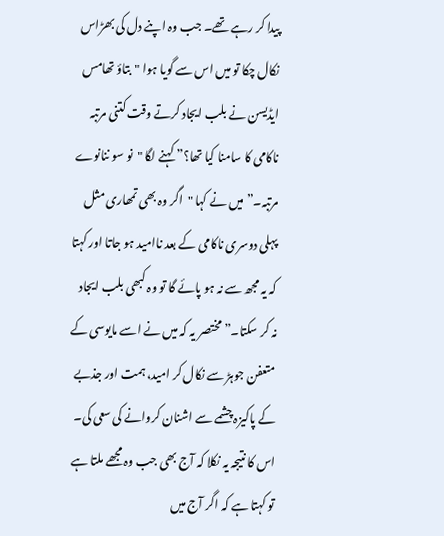پیدا کر رہے تھے۔ جب وہ اپنے دل کی بھڑاس نکال چکا تو میں اس سے گویا ہوا "بتاؤ تھامس ایڈیسن نے بلب ایجاد کرتے وقت کتنی مرتبہ ناکامی کا سامنا کیا تھا؟” کہنے لگا "نو سو ننانوے مرتبہ۔” میں نے کہا "اگر وہ بھی تمھاری مثل پہلی دوسری ناکامی کے بعد ناامید ہو جاتا اور کہتا کہ یہ مجھ سے نہ ہو پائے گا تو وہ کبھی بلب ایجاد نہ کر سکتا۔” مختصر یہ کہ میں نے اسے مایوسی کے متعفن جوہڑ سے نکال کر امید، ہمت اور جذبے کے پاکیزہ چشمے سے اشنان کروانے کی سعی کی۔ اس کا نتیجہ یہ نکلا کہ آج بھی جب وہ مجھے ملتا ہے تو کہتا ہے کہ اگر آج میں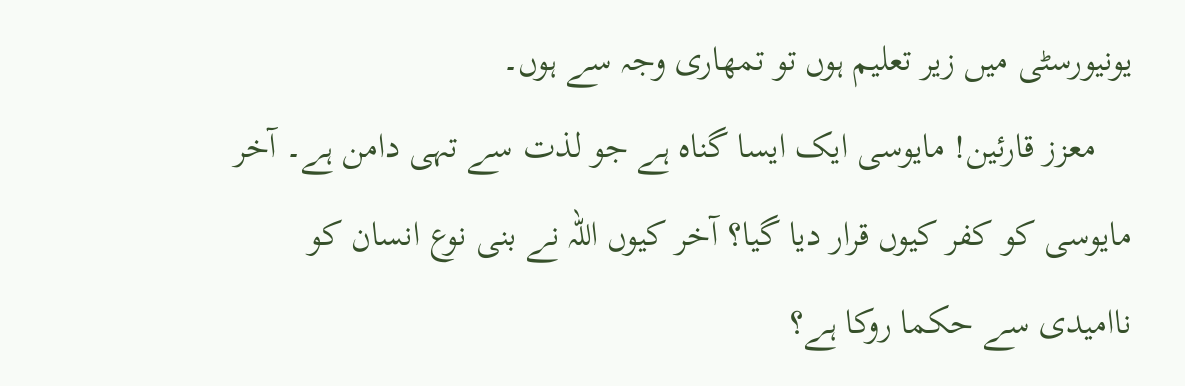یونیورسٹی میں زیر تعلیم ہوں تو تمھاری وجہ سے ہوں۔
    معزز قارئین! مایوسی ایک ایسا گناہ ہے جو لذت سے تہی دامن ہے۔ آخر مایوسی کو کفر کیوں قرار دیا گیا؟ آخر کیوں اللہ نے بنی نوع انسان کو ناامیدی سے حکما روکا ہے؟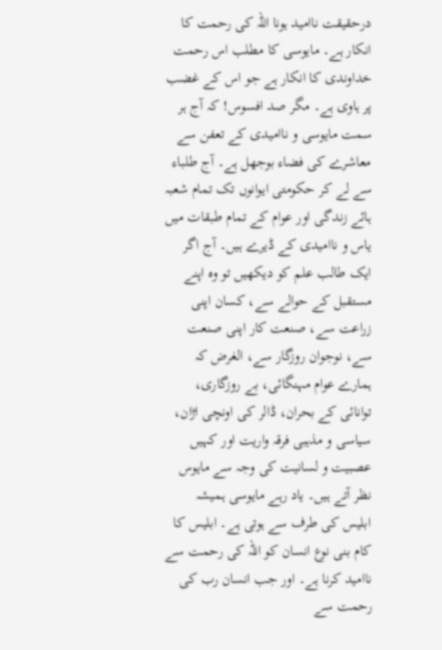درحقیقت ناامید ہونا اللہ کی رحمت کا انکار ہے۔ مایوسی کا مطلب اس رحمت خداوندی کا انکار ہے جو اس کے غضب پر ہاوی ہے۔ مگر صد افسوس! کہ آج ہر سمت مایوسی و ناامیدی کے تعفن سے معاشرے کی فضاء بوجھل ہے۔ آج طلباء سے لے کر حکومتی ایوانوں تک تمام شعبہ ہائے زندگی اور عوام کے تمام طبقات میں یاس و ناامیدی کے ڈیرے ہیں۔ آج اگر ایک طالب علم کو دیکھیں تو وہ اپنے مستقبل کے حوالے سے، کسان اپنی زراعت سے، صنعت کار اپنی صنعت سے، نوجوان روزگار سے، الغرض کہ ہمارے عوام مہنگائی، بے روزگاری، توانائی کے بحران، ڈالر کی اونچی اڑان، سیاسی و مذہبی فرقہ واریت اور کہیں عصبیت و لسانیت کی وجہ سے مایوس نظر آتے ہیں۔ یاد رہے مایوسی ہمیشہ ابلیس کی طرف سے ہوتی ہے۔ ابلیس کا کام بنی نوع انسان کو اللہ کی رحمت سے ناامید کرنا ہے۔ اور جب انسان رب کی رحمت سے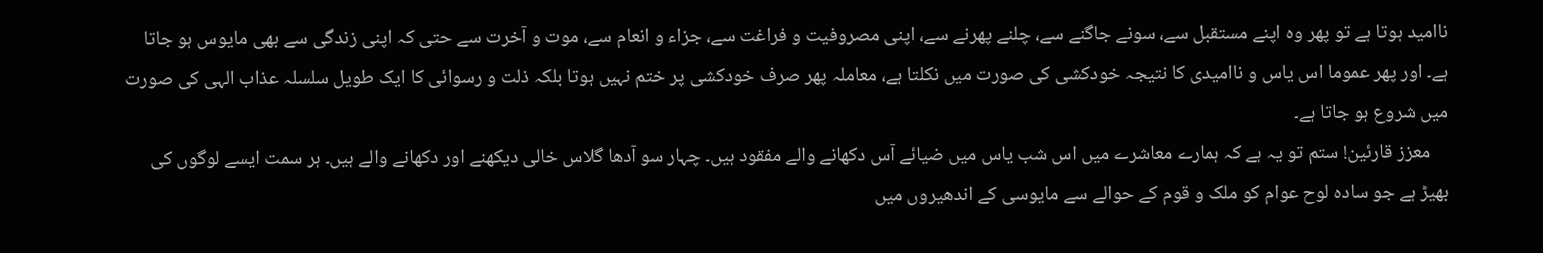ناامید ہوتا ہے تو پھر وہ اپنے مستقبل سے، سونے جاگنے سے، چلنے پھرنے سے، اپنی مصروفیت و فراغت سے، جزاء و انعام سے، موت و آخرت سے حتی کہ اپنی زندگی سے بھی مایوس ہو جاتا ہے۔ اور پھر عموما اس یاس و ناامیدی کا نتیجہ خودکشی کی صورت میں نکلتا ہے، معاملہ پھر صرف خودکشی پر ختم نہیں ہوتا بلکہ ذلت و رسوائی کا ایک طویل سلسلہ عذاب الہی کی صورت میں شروع ہو جاتا ہے۔
    معزز قارئین! ستم تو یہ ہے کہ ہمارے معاشرے میں اس شب یاس میں ضیائے آس دکھانے والے مفقود ہیں۔ چہار سو آدھا گلاس خالی دیکھنے اور دکھانے والے ہیں۔ ہر سمت ایسے لوگوں کی بھیڑ ہے جو سادہ لوح عوام کو ملک و قوم کے حوالے سے مایوسی کے اندھیروں میں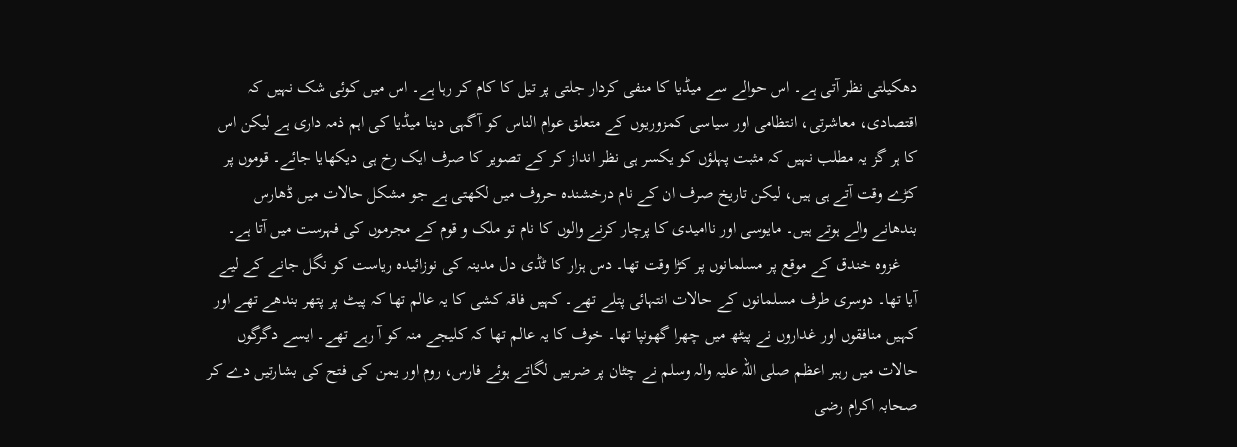دھکیلتی نظر آتی ہے۔ اس حوالے سے میڈیا کا منفی کردار جلتی پر تیل کا کام کر رہا ہے۔ اس میں کوئی شک نہیں کہ اقتصادی، معاشرتی، انتظامی اور سیاسی کمزوریوں کے متعلق عوام الناس کو آگہی دینا میڈیا کی اہم ذمہ داری ہے لیکن اس کا ہر گز یہ مطلب نہیں کہ مثبت پہلؤں کو یکسر ہی نظر انداز کر کے تصویر کا صرف ایک رخ ہی دیکھایا جائے۔ قوموں پر کڑے وقت آتے ہی ہیں، لیکن تاریخ صرف ان کے نام درخشندہ حروف میں لکھتی ہے جو مشکل حالات میں ڈھارس بندھانے والے ہوتے ہیں۔ مایوسی اور ناامیدی کا پرچار کرنے والوں کا نام تو ملک و قوم کے مجرموں کی فہرست میں آتا ہے۔
    غزوہ خندق کے موقع پر مسلمانوں پر کڑا وقت تھا۔ دس ہزار کا ٹڈی دل مدینہ کی نوزائیدہ ریاست کو نگل جانے کے لیے آیا تھا۔ دوسری طرف مسلمانوں کے حالات انتہائی پتلے تھے۔ کہیں فاقہ کشی کا یہ عالم تھا کہ پیٹ پر پتھر بندھے تھے اور کہیں منافقوں اور غداروں نے پیٹھ میں چھرا گھونپا تھا۔ خوف کا یہ عالم تھا کہ کلیجے منہ کو آ رہے تھے۔ ایسے دگرگوں حالات میں رہبر اعظم صلی اللہ علیہ والہ وسلم نے چٹان پر ضربیں لگاتے ہوئے فارس، روم اور یمن کی فتح کی بشارتیں دے کر صحابہ اکرام رضی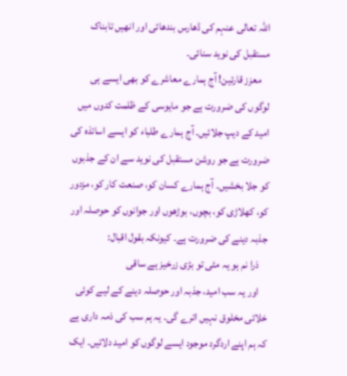اللہ تعالی عنہم کی ڈھارس بندھائی اور انھیں تابناک مستقبل کی نوید سنائی۔
    معزز قارئین! آج ہمارے معاشرے کو بھی ایسے ہی لوگوں کی ضرورت ہے جو مایوسی کے ظلمت کدوں میں امید کے دیپ جلائیں۔ آج ہمارے طلباء کو ایسے اساتذہ کی ضرورت ہے جو روشن مستقبل کی نوید سے ان کے جذبوں کو جلا بخشیں۔ آج ہمارے کسان کو، صنعت کار کو، مزدور کو، کھلاڑی کو، بچوں، بوڑھوں اور جوانوں کو حوصلہ اور جذبہ دینے کی ضرورت ہے۔ کیونکہ بقول اقبال:
    ذرا نم ہو یہ مٹی تو بڑی زرخیز ہے ساقی
    اور یہ سب امید، جذبہ اور حوصلہ دینے کے لیے کوئی خلائی مخلوق نہیں اترے گی۔ یہ ہم سب کی ذمہ داری ہے کہ ہم اپنے اردگرد موجود ایسے لوگوں کو امید دلائیں۔ ایک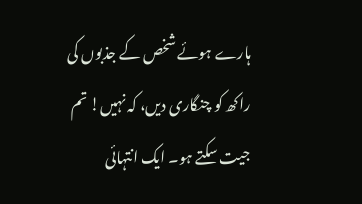ہارے ہوئے شخص کے جذبوں کی راکھ کو چنگاری دیں، کہ نہیں! تم جیت سکتے ہو۔ ایک انتہائی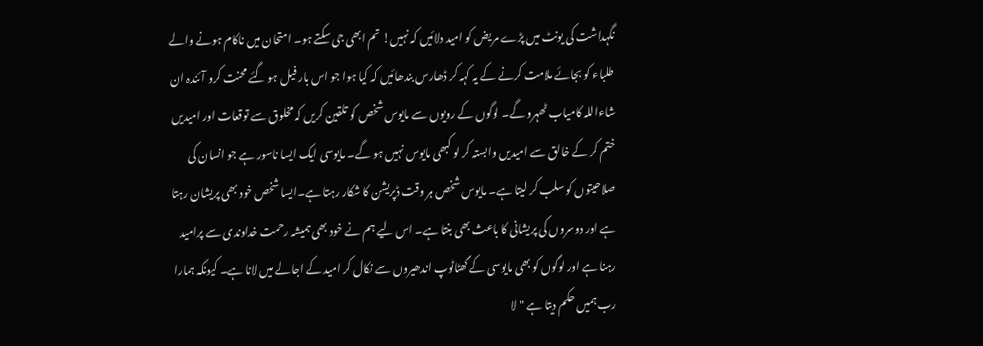نگہداشت کی یونٹ میں پڑے مریض کو امید دلائیں کہ نہیں! تم ابھی جی سکتے ہو۔ امتحان میں ناکام ہونے والے طلباء کو بجائے ملامت کرنے کے یہ کہہ کر ڈھارس بندھائیں کہ کیا ہوا جو اس بار فیل ہو گئے محنت کرو آئندہ ان شاءاللہ کامیاب ٹھہرو گے۔ لوگوں کے رویوں سے مایوس شخص کو تلقین کریں کہ مخلوق سے توقعات اور امیدیں ختم کر کے خالق سے امیدیں وابستہ کر لو کبھی مایوس نہیں ہو گے۔ مایوسی ایک ایسا ناسور ہے جو انسان کی صلاحیتوں کو سلب کر لیتا ہے۔ مایوس شخص ہر وقت ڈپریشن کا شکار رہتا ہے۔ایسا شخص خود بھی پریشان رہتا ہے اور دوسروں کی پریشانی کا باعث بھی بنتا ہے۔ اس لیے ہم نے خود بھی ہمیشہ رحمت خداوندی سے پرامید رہنا ہے اور لوگوں کو بھی مایوسی کے گھٹاٹوپ اندھیروں سے نکال کر امید کے اجالے میں لانا ہے۔ کیونکہ ہمارا رب ہمیں حکم دیتا ہے "لا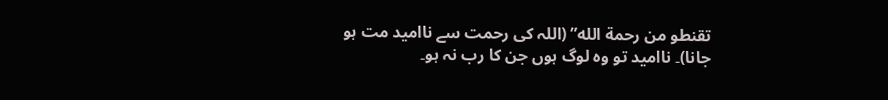تقنطو من رحمة الله” (اللہ کی رحمت سے ناامید مت ہو جانا)۔ ناامید تو وہ لوگ ہوں جن کا رب نہ ہو۔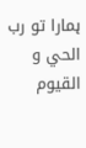ہمارا تو رب الحي و القيوم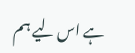ہے اس لیے ہم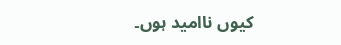کیوں ناامید ہوں۔